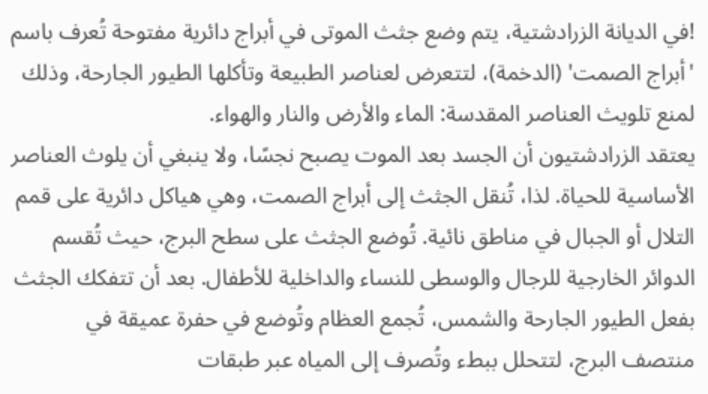!في الديانة الزرادشتية، يتم وضع جثث الموتى في أبراج دائرية مفتوحة تُعرف باسم 'أبراج الصمت' (الدخمة)، لتتعرض لعناصر الطبيعة وتأكلها الطيور الجارحة، وذلك لمنع تلويث العناصر المقدسة: الماء والأرض والنار والهواء.
يعتقد الزرادشتيون أن الجسد بعد الموت يصبح نجسًا، ولا ينبغي أن يلوث العناصر الأساسية للحياة. لذا، تُنقل الجثث إلى أبراج الصمت، وهي هياكل دائرية على قمم التلال أو الجبال في مناطق نائية. تُوضع الجثث على سطح البرج، حيث تُقسم الدوائر الخارجية للرجال والوسطى للنساء والداخلية للأطفال. بعد أن تتفكك الجثث بفعل الطيور الجارحة والشمس، تُجمع العظام وتُوضع في حفرة عميقة في منتصف البرج، لتتحلل ببطء وتُصرف إلى المياه عبر طبقات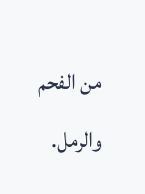من الفحم والرمل.